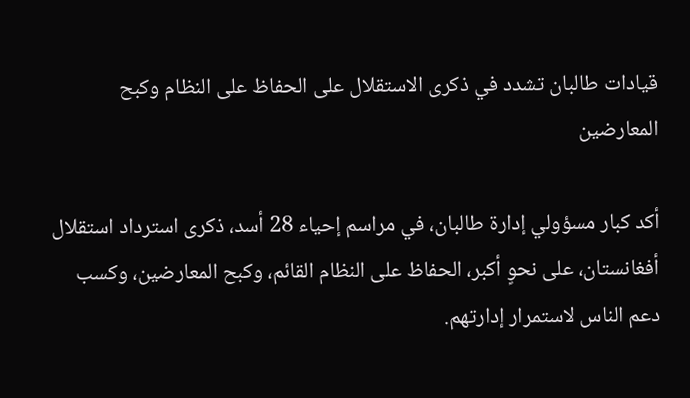قيادات طالبان تشدد في ذكرى الاستقلال على الحفاظ على النظام وكبح المعارضين

أكد كبار مسؤولي إدارة طالبان، في مراسم إحياء 28 أسد، ذكرى استرداد استقلال أفغانستان، على نحوٍ أكبر، الحفاظ على النظام القائم، وكبح المعارضين، وكسب دعم الناس لاستمرار إدارتهم.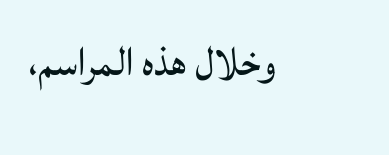وخلال هذه المراسم،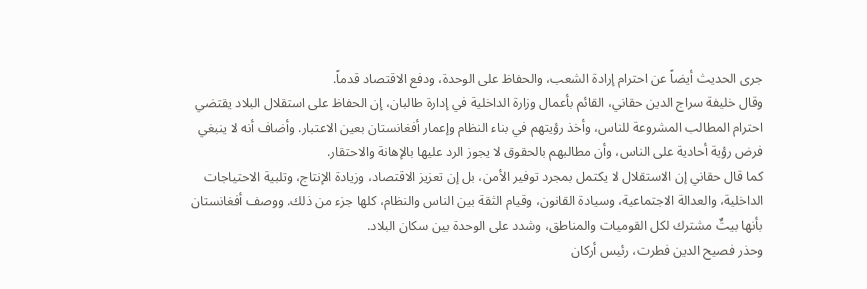جرى الحديث أيضاً عن احترام إرادة الشعب، والحفاظ على الوحدة، ودفع الاقتصاد قدماً.
وقال خليفة سراج الدين حقاني، القائم بأعمال وزارة الداخلية في إدارة طالبان، إن الحفاظ على استقلال البلاد يقتضي احترام المطالب المشروعة للناس، وأخذ رؤيتهم في بناء النظام وإعمار أفغانستان بعين الاعتبار. وأضاف أنه لا ينبغي فرض رؤية أحادية على الناس، وأن مطالبهم بالحقوق لا يجوز الرد عليها بالإهانة والاحتقار.
كما قال حقاني إن الاستقلال لا يكتمل بمجرد توفير الأمن، بل إن تعزيز الاقتصاد، وزيادة الإنتاج، وتلبية الاحتياجات الداخلية، والعدالة الاجتماعية، وسيادة القانون، وقيام الثقة بين الناس والنظام، كلها جزء من ذلك. ووصف أفغانستان بأنها بيتٌ مشترك لكل القوميات والمناطق، وشدد على الوحدة بين سكان البلاد.
وحذر فصيح الدين فطرت، رئيس أركان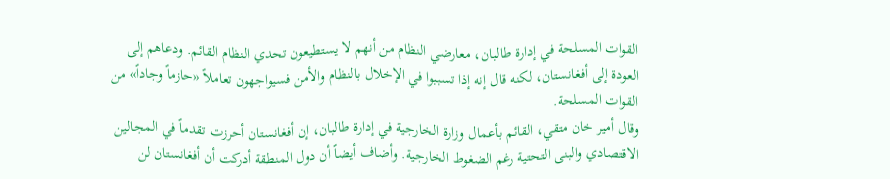القوات المسلحة في إدارة طالبان، معارضي النظام من أنهم لا يستطيعون تحدي النظام القائم. ودعاهم إلى العودة إلى أفغانستان، لكنه قال إنه إذا تسببوا في الإخلال بالنظام والأمن فسيواجهون تعاملاً «حازماً وجاداً» من القوات المسلحة.
وقال أمير خان متقي، القائم بأعمال وزارة الخارجية في إدارة طالبان، إن أفغانستان أحرزت تقدماً في المجالين الاقتصادي والبنى التحتية رغم الضغوط الخارجية. وأضاف أيضاً أن دول المنطقة أدركت أن أفغانستان لن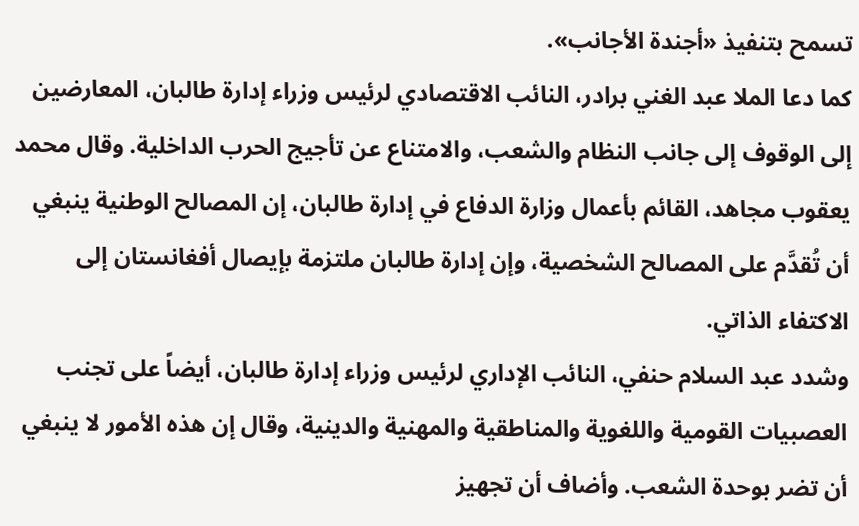تسمح بتنفيذ «أجندة الأجانب».
كما دعا الملا عبد الغني برادر، النائب الاقتصادي لرئيس وزراء إدارة طالبان، المعارضين إلى الوقوف إلى جانب النظام والشعب، والامتناع عن تأجيج الحرب الداخلية. وقال محمد يعقوب مجاهد، القائم بأعمال وزارة الدفاع في إدارة طالبان، إن المصالح الوطنية ينبغي أن تُقدَّم على المصالح الشخصية، وإن إدارة طالبان ملتزمة بإيصال أفغانستان إلى الاكتفاء الذاتي.
وشدد عبد السلام حنفي، النائب الإداري لرئيس وزراء إدارة طالبان، أيضاً على تجنب العصبيات القومية واللغوية والمناطقية والمهنية والدينية، وقال إن هذه الأمور لا ينبغي أن تضر بوحدة الشعب. وأضاف أن تجهيز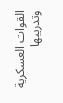القوات العسكرية وتدريبها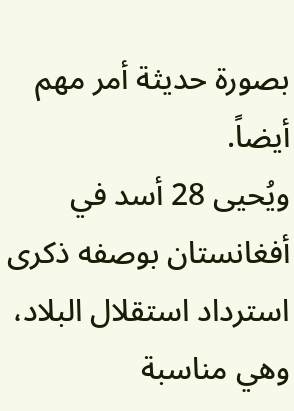بصورة حديثة أمر مهم أيضاً.
ويُحيى 28 أسد في أفغانستان بوصفه ذكرى استرداد استقلال البلاد، وهي مناسبة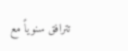تترافق سنوياً مع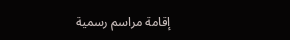إقامة مراسم رسمية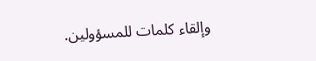وإلقاء كلمات للمسؤولين.